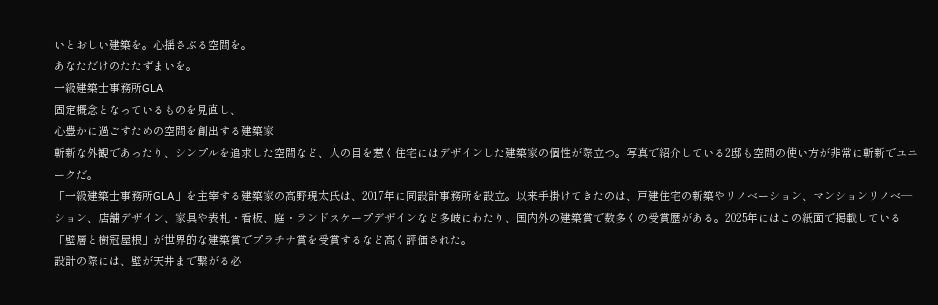いとおしい建築を。心揺さぶる空間を。
あなただけのたたずまいを。
一級建築士事務所GLA
固定概念となっているものを見直し、
心豊かに過ごすための空間を創出する建築家
斬新な外観であったり、シンプルを追求した空間など、人の目を惹く住宅にはデザインした建築家の個性が際立つ。写真で紹介している2邸も空間の使い方が非常に斬新でユニークだ。
「一級建築士事務所GLA」を主宰する建築家の高野現太氏は、2017年に同設計事務所を設立。以来手掛けてきたのは、戸建住宅の新築やリノベーション、マンションリノベ―ション、店舗デザイン、家具や表札・看板、庭・ランドスケープデザインなど多岐にわたり、国内外の建築賞で数多くの受賞歴がある。2025年にはこの紙面で掲載している「壁層と樹冠屋根」が世界的な建築賞でプラチナ賞を受賞するなど高く評価された。
設計の際には、壁が天井まで繋がる必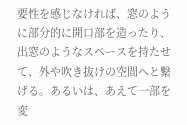要性を感じなければ、窓のように部分的に開口部を造ったり、出窓のようなスペースを持たせて、外や吹き抜けの空間へと繋げる。あるいは、あえて一部を変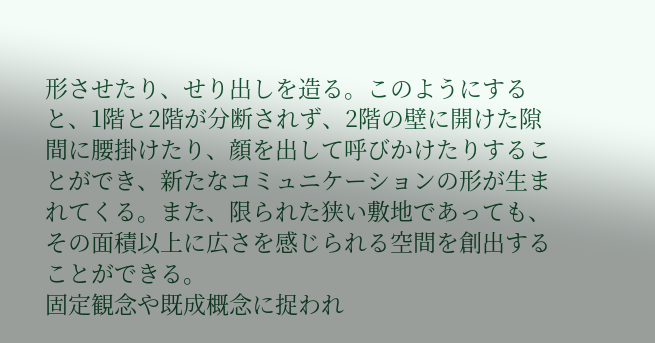形させたり、せり出しを造る。このようにすると、1階と2階が分断されず、2階の壁に開けた隙間に腰掛けたり、顔を出して呼びかけたりすることができ、新たなコミュニケーションの形が生まれてくる。また、限られた狭い敷地であっても、その面積以上に広さを感じられる空間を創出することができる。
固定観念や既成概念に捉われ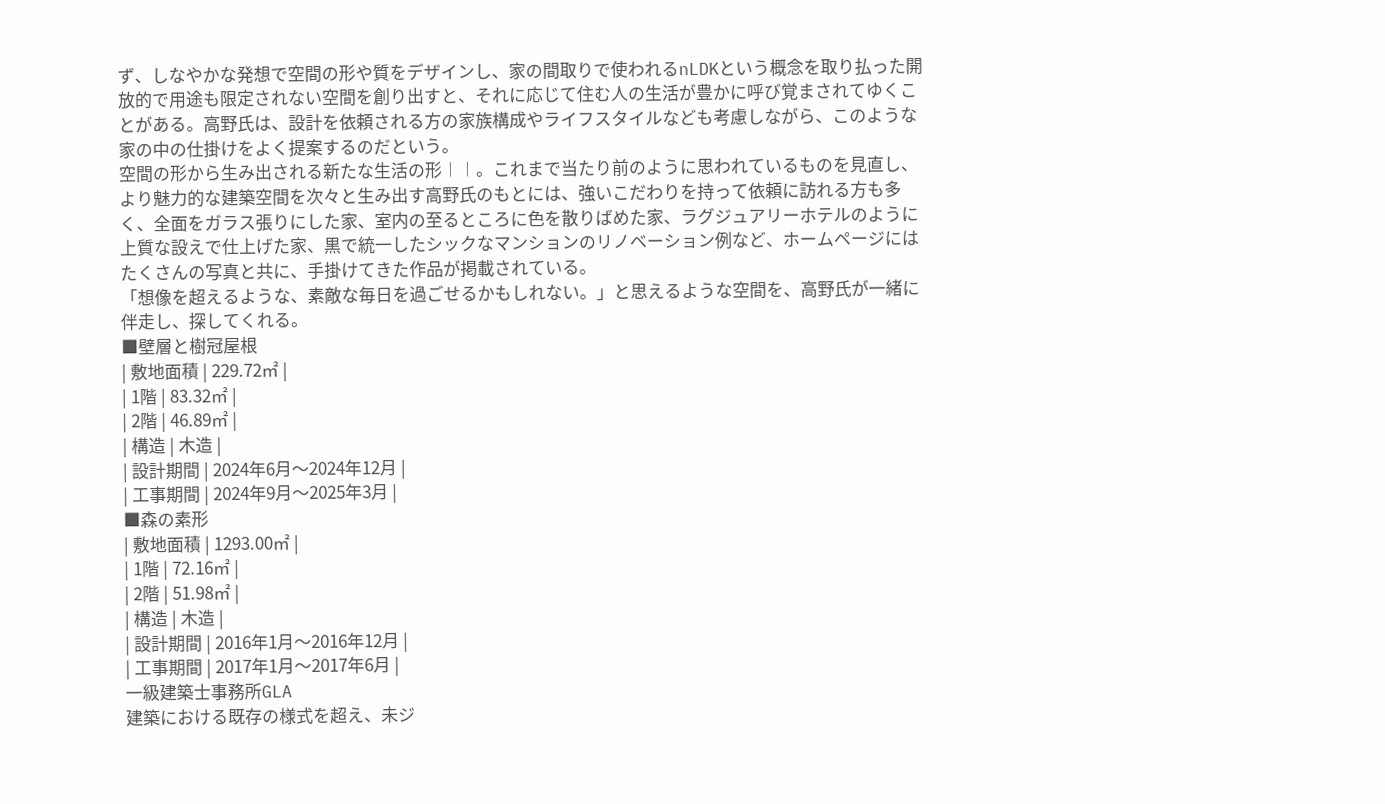ず、しなやかな発想で空間の形や質をデザインし、家の間取りで使われるnLDKという概念を取り払った開放的で用途も限定されない空間を創り出すと、それに応じて住む人の生活が豊かに呼び覚まされてゆくことがある。高野氏は、設計を依頼される方の家族構成やライフスタイルなども考慮しながら、このような家の中の仕掛けをよく提案するのだという。
空間の形から生み出される新たな生活の形︱︱。これまで当たり前のように思われているものを見直し、より魅力的な建築空間を次々と生み出す高野氏のもとには、強いこだわりを持って依頼に訪れる方も多く、全面をガラス張りにした家、室内の至るところに色を散りばめた家、ラグジュアリーホテルのように上質な設えで仕上げた家、黒で統一したシックなマンションのリノベーション例など、ホームページにはたくさんの写真と共に、手掛けてきた作品が掲載されている。
「想像を超えるような、素敵な毎日を過ごせるかもしれない。」と思えるような空間を、高野氏が一緒に伴走し、探してくれる。
■壁層と樹冠屋根
| 敷地面積 | 229.72㎡ |
| 1階 | 83.32㎡ |
| 2階 | 46.89㎡ |
| 構造 | 木造 |
| 設計期間 | 2024年6月〜2024年12月 |
| 工事期間 | 2024年9月〜2025年3月 |
■森の素形
| 敷地面積 | 1293.00㎡ |
| 1階 | 72.16㎡ |
| 2階 | 51.98㎡ |
| 構造 | 木造 |
| 設計期間 | 2016年1月〜2016年12月 |
| 工事期間 | 2017年1月〜2017年6月 |
一級建築士事務所GLA
建築における既存の様式を超え、未ジ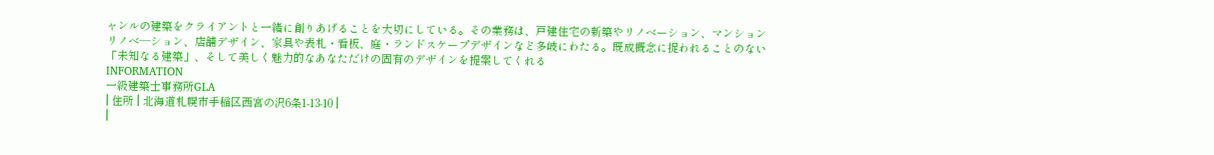ャンルの建築をクライアントと一緒に創りあげることを大切にしている。その業務は、戸建住宅の新築やリノベーション、マンションリノベ―ション、店舗デザイン、家具や表札・看板、庭・ランドスケープデザインなど多岐にわたる。既成概念に捉われることのない「未知なる建築」、そして美しく魅力的なあなただけの固有のデザインを提案してくれる
INFORMATION
一級建築士事務所GLA
| 住所 | 北海道札幌市手稲区西宮の沢6条1-13-10 |
|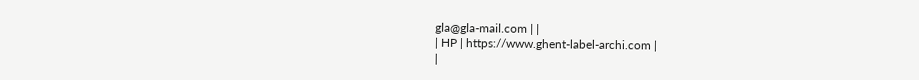gla@gla-mail.com | |
| HP | https://www.ghent-label-archi.com |
|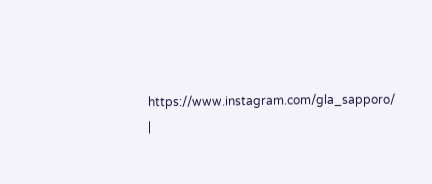https://www.instagram.com/gla_sapporo/ |